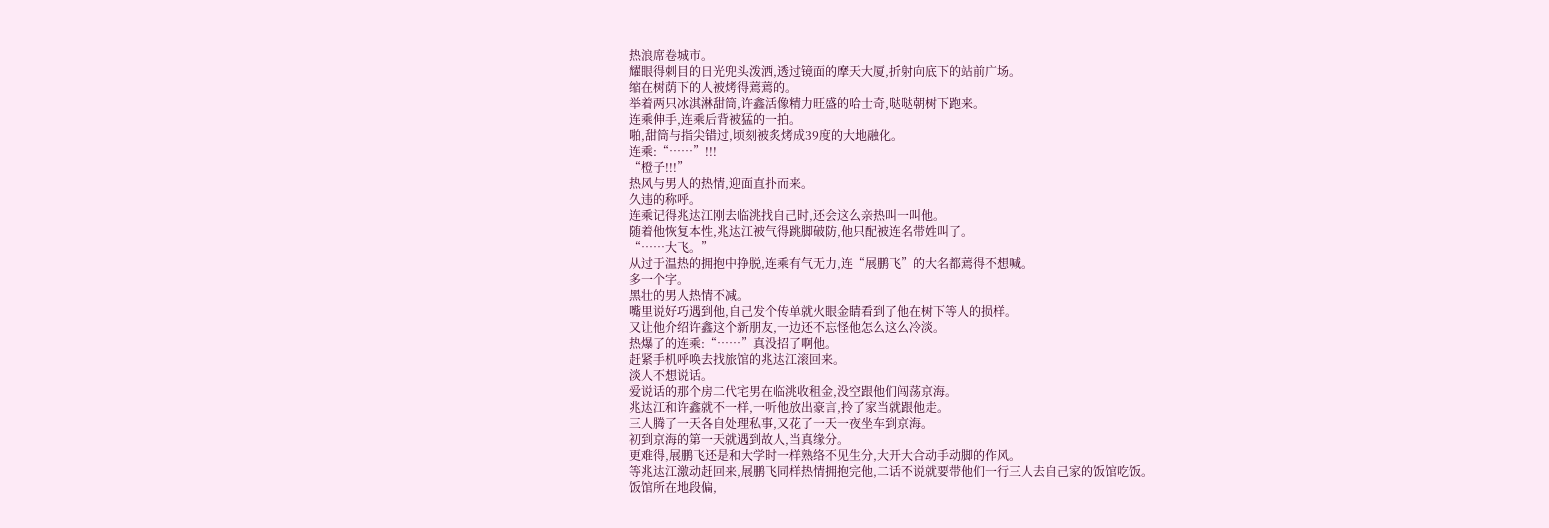热浪席卷城市。
耀眼得刺目的日光兜头泼洒,透过镜面的摩天大厦,折射向底下的站前广场。
缩在树荫下的人被烤得蔫蔫的。
举着两只冰淇淋甜筒,许鑫活像精力旺盛的哈士奇,哒哒朝树下跑来。
连乘伸手,连乘后背被猛的一拍。
啪,甜筒与指尖错过,顷刻被炙烤成39度的大地融化。
连乘:“……”!!!
“橙子!!!”
热风与男人的热情,迎面直扑而来。
久违的称呼。
连乘记得兆迏江刚去临洮找自己时,还会这么亲热叫一叫他。
随着他恢复本性,兆迏江被气得跳脚破防,他只配被连名带姓叫了。
“……大飞。”
从过于温热的拥抱中挣脱,连乘有气无力,连“展鹏飞”的大名都蔫得不想喊。
多一个字。
黑壮的男人热情不减。
嘴里说好巧遇到他,自己发个传单就火眼金睛看到了他在树下等人的损样。
又让他介绍许鑫这个新朋友,一边还不忘怪他怎么这么冷淡。
热爆了的连乘:“……”真没招了啊他。
赶紧手机呼唤去找旅馆的兆迏江滚回来。
淡人不想说话。
爱说话的那个房二代宅男在临洮收租金,没空跟他们闯荡京海。
兆迏江和许鑫就不一样,一听他放出豪言,拎了家当就跟他走。
三人腾了一天各自处理私事,又花了一天一夜坐车到京海。
初到京海的第一天就遇到故人,当真缘分。
更难得,展鹏飞还是和大学时一样熟络不见生分,大开大合动手动脚的作风。
等兆迏江激动赶回来,展鹏飞同样热情拥抱完他,二话不说就要带他们一行三人去自己家的饭馆吃饭。
饭馆所在地段偏,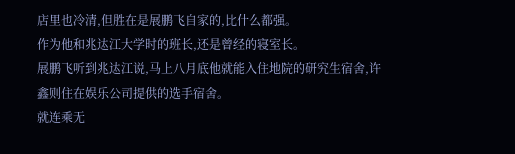店里也冷清,但胜在是展鹏飞自家的,比什么都强。
作为他和兆迏江大学时的班长,还是曾经的寝室长。
展鹏飞听到兆迏江说,马上八月底他就能入住地院的研究生宿舍,许鑫则住在娱乐公司提供的选手宿舍。
就连乘无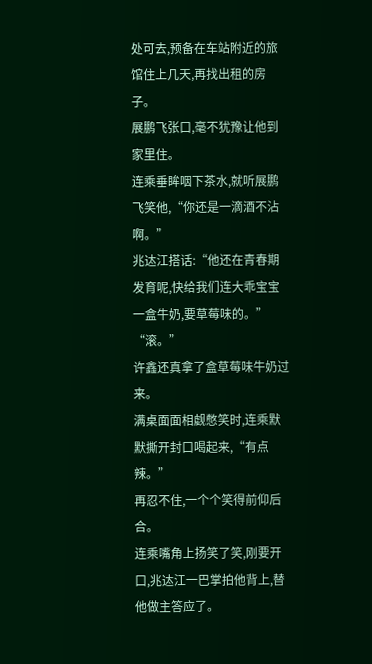处可去,预备在车站附近的旅馆住上几天,再找出租的房子。
展鹏飞张口,毫不犹豫让他到家里住。
连乘垂眸咽下茶水,就听展鹏飞笑他,“你还是一滴酒不沾啊。”
兆迏江搭话:“他还在青春期发育呢,快给我们连大乖宝宝一盒牛奶,要草莓味的。”
“滚。”
许鑫还真拿了盒草莓味牛奶过来。
满桌面面相觑憋笑时,连乘默默撕开封口喝起来,“有点辣。”
再忍不住,一个个笑得前仰后合。
连乘嘴角上扬笑了笑,刚要开口,兆迏江一巴掌拍他背上,替他做主答应了。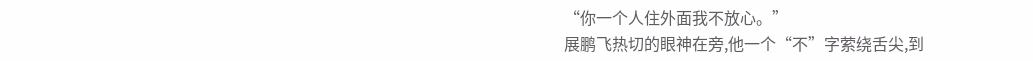“你一个人住外面我不放心。”
展鹏飞热切的眼神在旁,他一个“不”字萦绕舌尖,到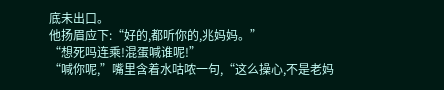底未出口。
他扬眉应下:“好的,都听你的,兆妈妈。”
“想死吗连乘!混蛋喊谁呢!”
“喊你呢,”嘴里含着水咕哝一句,“这么操心,不是老妈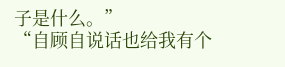子是什么。”
“自顾自说话也给我有个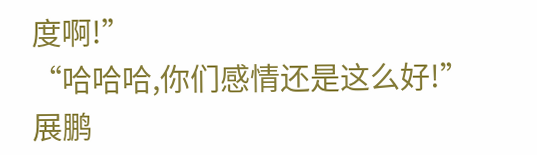度啊!”
“哈哈哈,你们感情还是这么好!”展鹏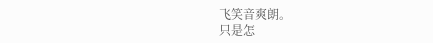飞笑音爽朗。
只是怎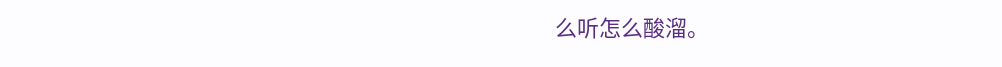么听怎么酸溜。